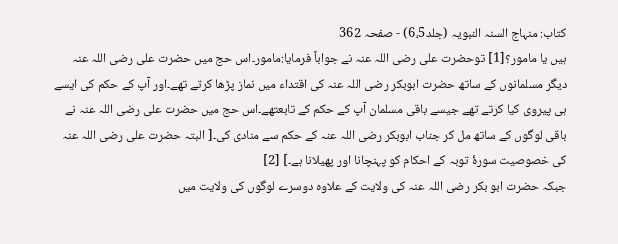کتاب: منہاج السنہ النبویہ (جلد6،5) - صفحہ 362
ہیں یا مامور؟[1] توحضرت علی رضی اللہ عنہ نے جواباً فرمایا:مامور۔اس حج میں حضرت علی رضی اللہ عنہ دیگر مسلمانوں کے ساتھ حضرت ابوبکر رضی اللہ عنہ کی اقتداء میں نماز پڑھا کرتے تھے۔اور آپ کے حکم کی ایسے ہی پیروی کیا کرتے تھے جیسے باقی مسلمان آپ کے حکم کے تابعتھے۔اس حج میں حضرت علی رضی اللہ عنہ نے باقی لوگوں کے ساتھ مل کر جناب ابوبکر رضی اللہ عنہ کے حکم سے منادی کی۔[ البتہ حضرت علی رضی اللہ عنہ کی خصوصیت سورۂ توبہ کے احکام کو پہنچانا اور پھیلانا ہے۔] [2]
جبکہ حضرت ابو بکر رضی اللہ عنہ کی ولایت کے علاوہ دوسرے لوگوں کی ولایت میں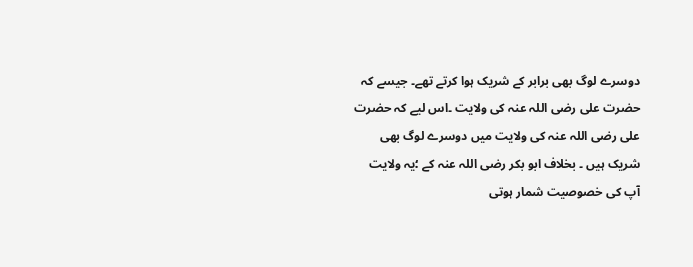دوسرے لوگ بھی برابر کے شریک ہوا کرتے تھے۔ جیسے کہ حضرت علی رضی اللہ عنہ کی ولایت ۔اس لیے کہ حضرت علی رضی اللہ عنہ کی ولایت میں دوسرے لوگ بھی شریک ہیں ۔ بخلاف ابو بکر رضی اللہ عنہ کے ؛یہ ولایت آپ کی خصوصیت شمار ہوتی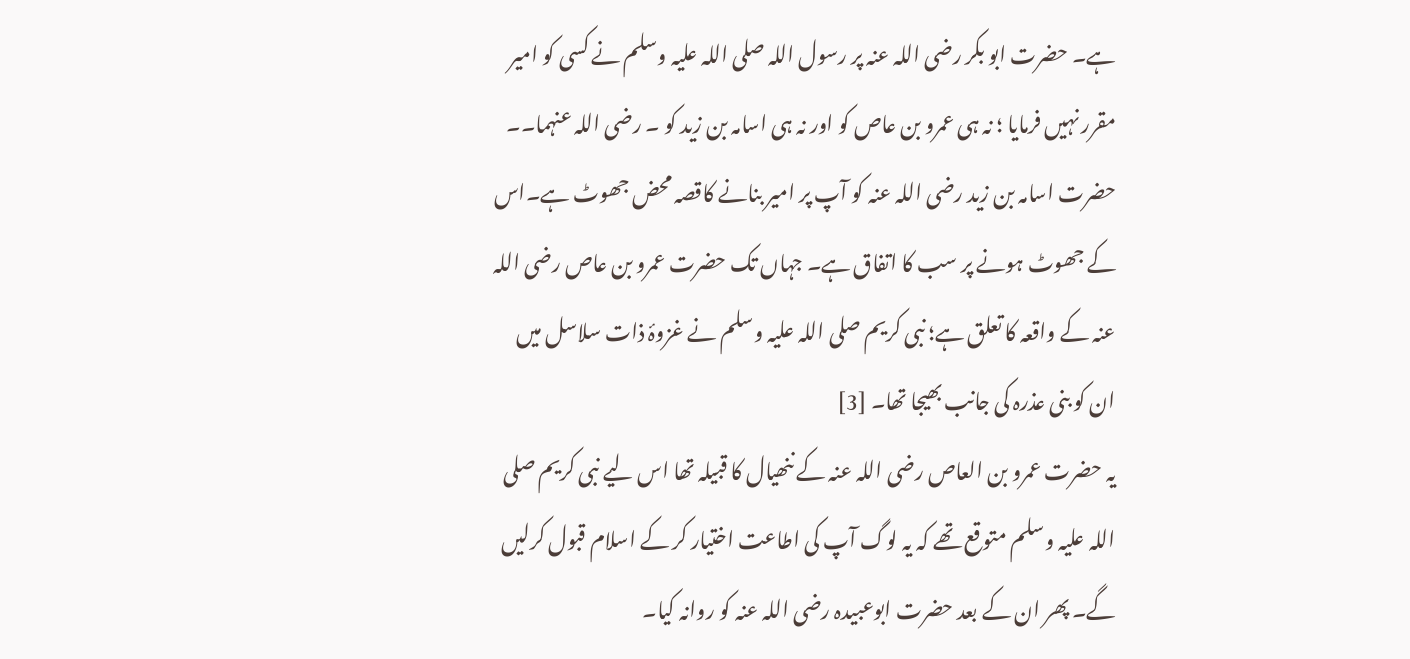ہے۔ حضرت ابو بکر رضی اللہ عنہ پر رسول اللہ صلی اللہ علیہ وسلم نے کسی کو امیر مقرر نہیں فرمایا ؛ نہ ہی عمرو بن عاص کو اور نہ ہی اسامہ بن زید کو ۔ رضی اللہ عنہما۔۔
حضرت اسامہ بن زید رضی اللہ عنہ کو آپ پر امیر بنانے کاقصہ محض جھوٹ ہے۔اس کے جھوٹ ہونے پر سب کا اتفاق ہے۔ جہاں تک حضرت عمرو بن عاص رضی اللہ عنہ کے واقعہ کا تعلق ہے؛ نبی کریم صلی اللہ علیہ وسلم نے غزوۂ ذات سلاسل میں ان کو بنی عذرہ کی جانب بھیجا تھا۔ [3]
یہ حضرت عمرو بن العاص رضی اللہ عنہ کے ننھیال کا قبیلہ تھا اس لیے نبی کریم صلی اللہ علیہ وسلم متوقع تھے کہ یہ لوگ آپ کی اطاعت اختیار کر کے اسلام قبول کرلیں گے۔ پھر ان کے بعد حضرت ابوعبیدہ رضی اللہ عنہ کو روانہ کیا۔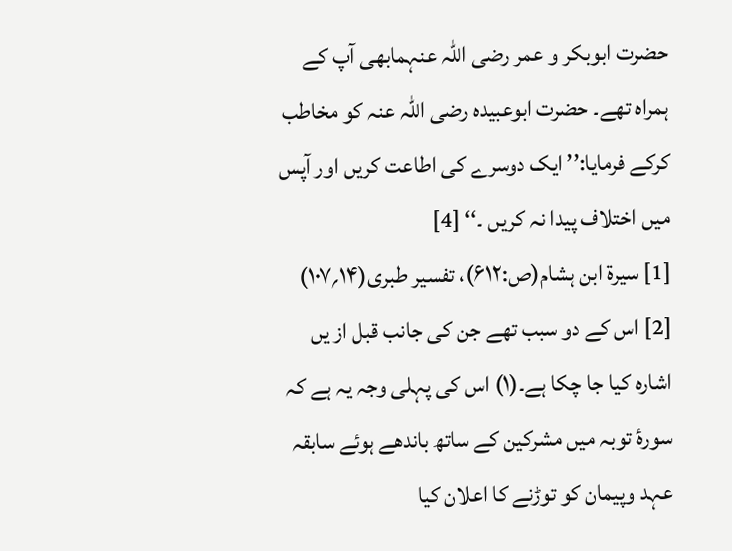حضرت ابوبکر و عمر رضی اللہ عنہمابھی آپ کے ہمراہ تھے۔ حضرت ابوعبیدہ رضی اللہ عنہ کو مخاطب کرکے فرمایا:’’ ایک دوسرے کی اطاعت کریں اور آپس میں اختلاف پیدا نہ کریں ۔‘‘ [4]
[1] سیرۃ ابن ہشام(ص:۶۱۲)، تفسیر طبری(۱۴؍۱۰۷)
[2] اس کے دو سبب تھے جن کی جانب قبل از یں اشارہ کیا جا چکا ہے۔(۱) اس کی پہلی وجہ یہ ہے کہ سورۂ توبہ میں مشرکین کے ساتھ باندھے ہوئے سابقہ عہد وپیمان کو توڑنے کا اعلان کیا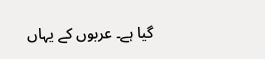گیا ہے۔ عربوں کے یہاں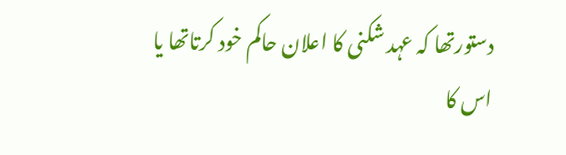دستورتھا کہ عہد شکنی کا اعلان حاکم خود کرتاتھا یا اس کا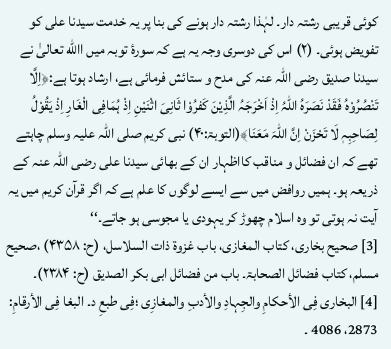کوئی قریبی رشتہ دار۔ لہٰذا رشتہ دار ہونے کی بنا پر یہ خدمت سیدنا علی کو تفویض ہوئی۔ (۲) اس کی دوسری وجہ یہ ہے کہ سورۂ توبہ میں االله تعالیٰ نے سیدنا صدیق رضی اللہ عنہ کی مدح و ستائش فرمائی ہے، ارشاد ہوتا ہے:﴿اِلَّا تَنْصُرُوْہُ فَقَدْ نَصَرَہُ اللّٰہُ اِذْ اَخْرَجَہُ الَّذِیْنَ کَفرُوْا ثَانِیَ اثْنَیْنِ اِذْ ہُمَافِی الْغَارِ اِذْ یَقُوْلُ لِصَاحِبِہٖ لَا تَحْزَنْ اِنَّ اللّٰہَ مَعَنَا﴾(التوبۃ:۴۰) نبی کریم صلی اللہ علیہ وسلم چاہتے تھے کہ ان فضائل و مناقب کااظہار ان کے بھائی سیدنا علی رضی اللہ عنہ کے ذریعہ ہو۔ ہمیں روافض میں سے ایسے لوگوں کا علم ہے کہ اگر قرآن کریم میں یہ آیت نہ ہوتی تو وہ اسلام چھوڑ کر یہودی یا مجوسی ہو جاتے۔‘‘
[3] صحیح بخاری، کتاب المغازی، باب غزوۃ ذات السلاسل، (ح: ۴۳۵۸) ،صحیح مسلم، کتاب فضائل الصحابۃ۔ باب من فضائل ابی بکر الصدیق (ح: ۲۳۸۴)۔
[4] البخاری فِی الأحکامِ والجِہادِ والأدبِ والمغازِی ؛فِی طبعِ د۔ البغا فِی الأرقامِ: 2873، 4086 ۔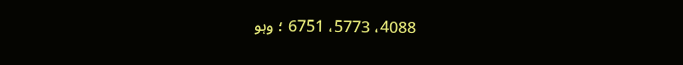4088، 5773، 6751 ؛ وہو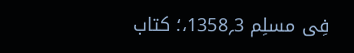فِی مسلِم 3؍1358،؛ کتاب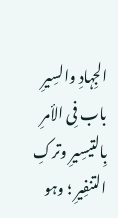الجِہادِ والسِیرِ باب فِی الأمرِ بِالتیسِیرِ وترکِ التنفِیرِ ؛ وہو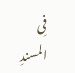فِی المسندِ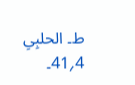ط۔ الحلبِیِ 4؍41۔